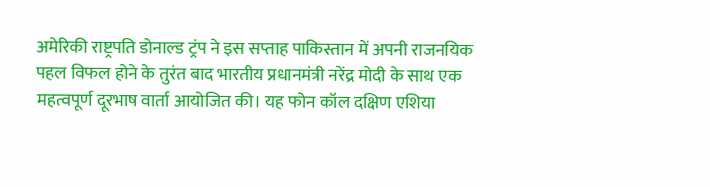अमेरिकी राष्ट्रपति डोनाल्ड ट्रंप ने इस सप्ताह पाकिस्तान में अपनी राजनयिक पहल विफल होने के तुरंत बाद भारतीय प्रधानमंत्री नरेंद्र मोदी के साथ एक महत्वपूर्ण दूरभाष वार्ता आयोजित की। यह फोन कॉल दक्षिण एशिया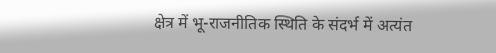क्षेत्र में भू-राजनीतिक स्थिति के संदर्भ में अत्यंत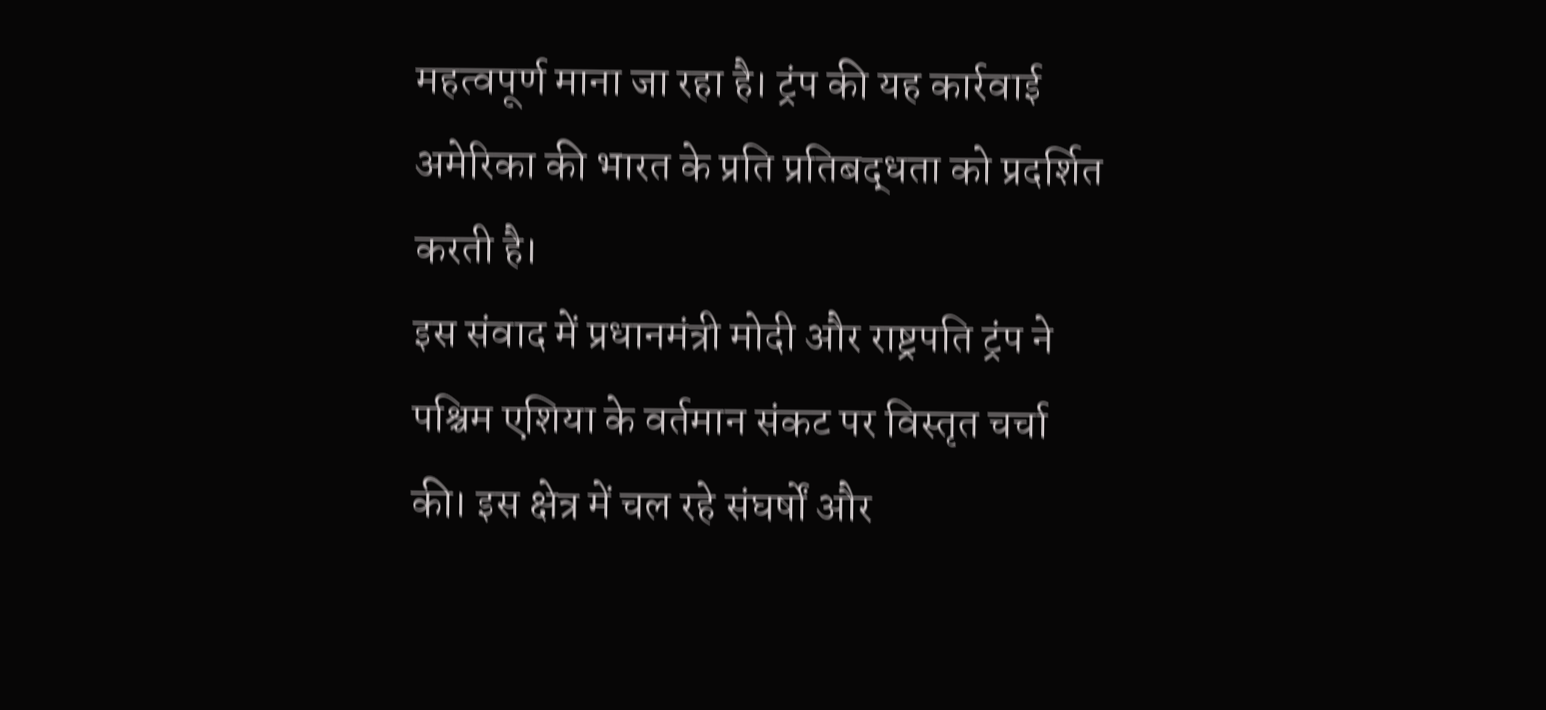महत्वपूर्ण माना जा रहा है। ट्रंप की यह कार्रवाई अमेरिका की भारत के प्रति प्रतिबद्धता को प्रदर्शित करती है।
इस संवाद में प्रधानमंत्री मोदी और राष्ट्रपति ट्रंप ने पश्चिम एशिया के वर्तमान संकट पर विस्तृत चर्चा की। इस क्षेत्र में चल रहे संघर्षों और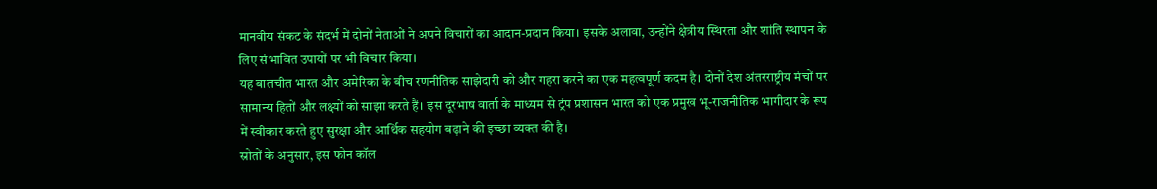मानवीय संकट के संदर्भ में दोनों नेताओं ने अपने विचारों का आदान-प्रदान किया। इसके अलावा, उन्होंने क्षेत्रीय स्थिरता और शांति स्थापन के लिए संभावित उपायों पर भी विचार किया।
यह बातचीत भारत और अमेरिका के बीच रणनीतिक साझेदारी को और गहरा करने का एक महत्वपूर्ण कदम है। दोनों देश अंतरराष्ट्रीय मंचों पर सामान्य हितों और लक्ष्यों को साझा करते हैं। इस दूरभाष वार्ता के माध्यम से ट्रंप प्रशासन भारत को एक प्रमुख भू-राजनीतिक भागीदार के रूप में स्वीकार करते हुए सुरक्षा और आर्थिक सहयोग बढ़ाने की इच्छा व्यक्त की है।
स्रोतों के अनुसार, इस फोन कॉल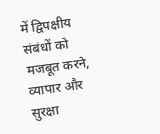में द्विपक्षीय संबंधों को मजबूत करने, व्यापार और सुरक्षा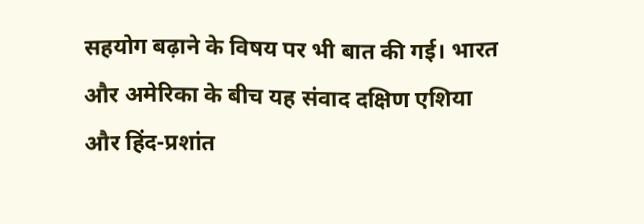सहयोग बढ़ाने के विषय पर भी बात की गई। भारत और अमेरिका के बीच यह संवाद दक्षिण एशिया और हिंद-प्रशांत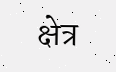क्षेत्र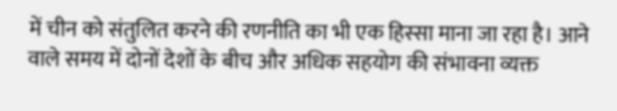में चीन को संतुलित करने की रणनीति का भी एक हिस्सा माना जा रहा है। आने वाले समय में दोनों देशों के बीच और अधिक सहयोग की संभावना व्यक्त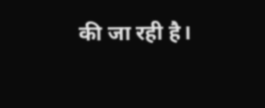की जा रही है।